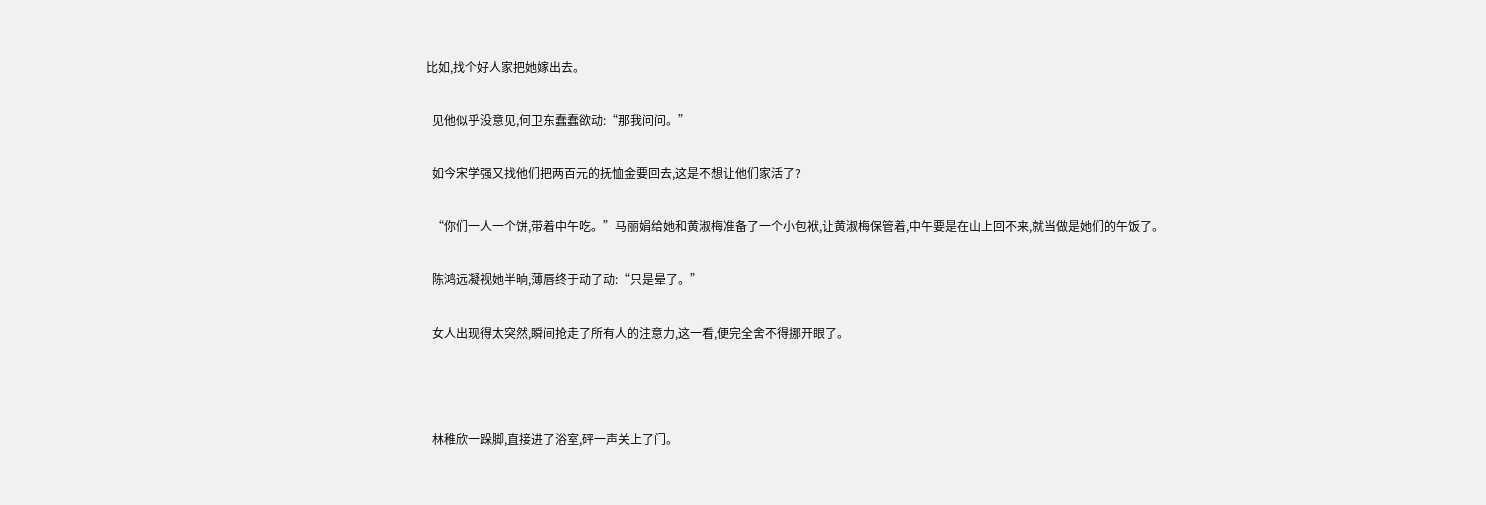比如,找个好人家把她嫁出去。

  见他似乎没意见,何卫东蠢蠢欲动:“那我问问。”

  如今宋学强又找他们把两百元的抚恤金要回去,这是不想让他们家活了?

  “你们一人一个饼,带着中午吃。”马丽娟给她和黄淑梅准备了一个小包袱,让黄淑梅保管着,中午要是在山上回不来,就当做是她们的午饭了。

  陈鸿远凝视她半晌,薄唇终于动了动:“只是晕了。”

  女人出现得太突然,瞬间抢走了所有人的注意力,这一看,便完全舍不得挪开眼了。



  林稚欣一跺脚,直接进了浴室,砰一声关上了门。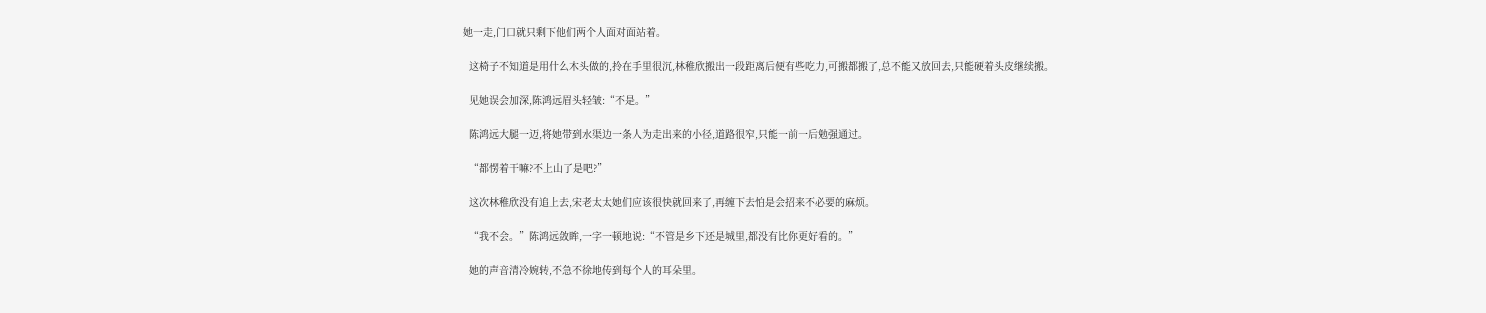她一走,门口就只剩下他们两个人面对面站着。

  这椅子不知道是用什么木头做的,拎在手里很沉,林稚欣搬出一段距离后便有些吃力,可搬都搬了,总不能又放回去,只能硬着头皮继续搬。

  见她误会加深,陈鸿远眉头轻皱:“不是。”

  陈鸿远大腿一迈,将她带到水渠边一条人为走出来的小径,道路很窄,只能一前一后勉强通过。

  “都愣着干嘛?不上山了是吧?”

  这次林稚欣没有追上去,宋老太太她们应该很快就回来了,再缠下去怕是会招来不必要的麻烦。

  “我不会。”陈鸿远敛眸,一字一顿地说:“不管是乡下还是城里,都没有比你更好看的。”

  她的声音清冷婉转,不急不徐地传到每个人的耳朵里。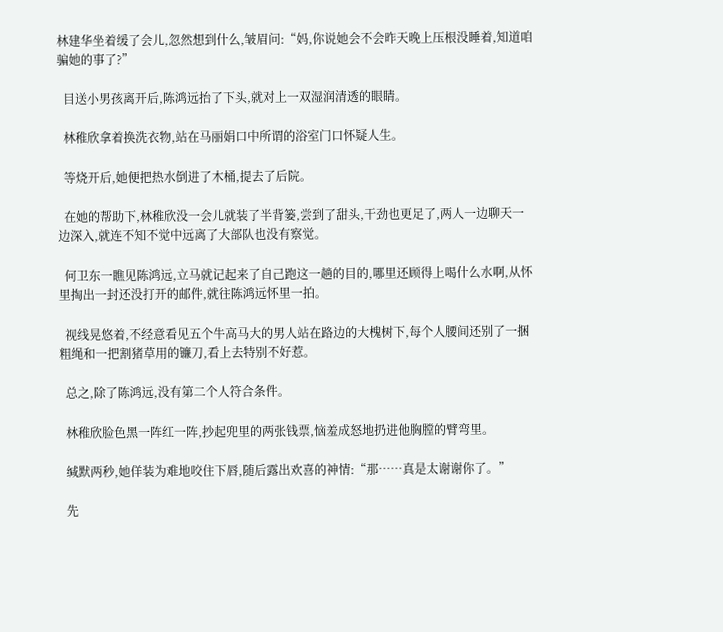林建华坐着缓了会儿,忽然想到什么,皱眉问:“妈,你说她会不会昨天晚上压根没睡着,知道咱骗她的事了?”

  目送小男孩离开后,陈鸿远抬了下头,就对上一双湿润清透的眼睛。

  林稚欣拿着换洗衣物,站在马丽娟口中所谓的浴室门口怀疑人生。

  等烧开后,她便把热水倒进了木桶,提去了后院。

  在她的帮助下,林稚欣没一会儿就装了半背篓,尝到了甜头,干劲也更足了,两人一边聊天一边深入,就连不知不觉中远离了大部队也没有察觉。

  何卫东一瞧见陈鸿远,立马就记起来了自己跑这一趟的目的,哪里还顾得上喝什么水啊,从怀里掏出一封还没打开的邮件,就往陈鸿远怀里一拍。

  视线晃悠着,不经意看见五个牛高马大的男人站在路边的大槐树下,每个人腰间还别了一捆粗绳和一把割猪草用的镰刀,看上去特别不好惹。

  总之,除了陈鸿远,没有第二个人符合条件。

  林稚欣脸色黑一阵红一阵,抄起兜里的两张钱票,恼羞成怒地扔进他胸膛的臂弯里。

  缄默两秒,她佯装为难地咬住下唇,随后露出欢喜的神情:“那……真是太谢谢你了。”

  先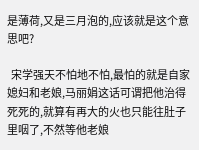是薄荷,又是三月泡的,应该就是这个意思吧?

  宋学强天不怕地不怕,最怕的就是自家媳妇和老娘,马丽娟这话可谓把他治得死死的,就算有再大的火也只能往肚子里咽了,不然等他老娘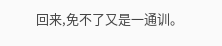回来,免不了又是一通训。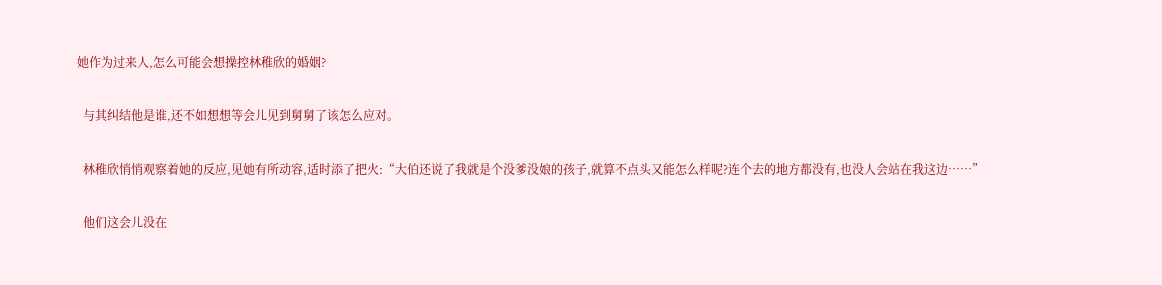她作为过来人,怎么可能会想操控林稚欣的婚姻?

  与其纠结他是谁,还不如想想等会儿见到舅舅了该怎么应对。

  林稚欣悄悄观察着她的反应,见她有所动容,适时添了把火:“大伯还说了我就是个没爹没娘的孩子,就算不点头又能怎么样呢?连个去的地方都没有,也没人会站在我这边……”

  他们这会儿没在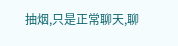抽烟,只是正常聊天,聊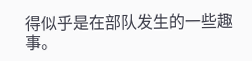得似乎是在部队发生的一些趣事。